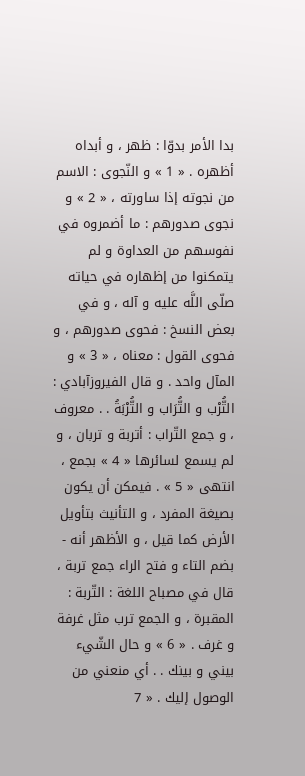بدا الأمر بدوّا : ظهر ، و أبداه أظهره . « 1 » و النّجوى : الاسم من نجوته إذا ساورته ، « 2 » و نجوى صدورهم : ما أضمروه في نفوسهم من العداوة و لم يتمكنوا من إظهاره في حياته صلّى اللَّه عليه و آله ، و في بعض النسخ : فحوى صدورهم ، و فحوى القول : معناه ، « 3 » و المآل واحد . و قال الفيروزآبادي : التُّرْب و التُّرَاب و التُّرْبَةُ . . معروف ، و جمع التّراب : أتربة و تربان ، و لم يسمع لسائرها « 4 » بجمع ، انتهى « 5 » . فيمكن أن يكون بصيغة المفرد ، و التأنيث بتأويل الأرض كما قيل ، و الأظهر أنه - بضم التاء و فتح الراء جمع تربة ، قال في مصباح اللغة : التّربة : المقبرة ، و الجمع ترب مثل غرفة و غرف . « 6 » و حال الشّيء بيني و بينك . . أي منعني من الوصول إليك . « 7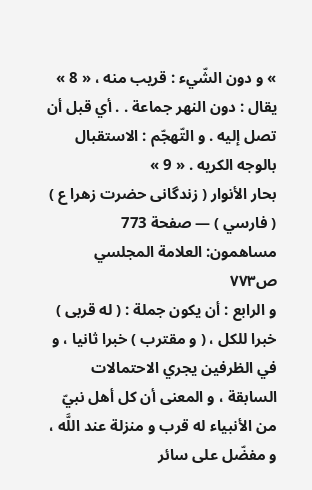» و دون الشّيء : قريب منه ، « 8 » يقال : دون النهر جماعة . . أي قبل أن تصل إليه . و التّهجّم : الاستقبال بالوجه الكريه . « 9 »
بحار الأنوار ( زندگانى حضرت زهرا ع ) ( فارسي ) — صفحة 773
مساهمون: العلامة المجلسي
ص٧٧٣
و الرابع : أن يكون جملة : ( له قربى ) خبرا للكل ، ( و مقترب ) خبرا ثانيا ، و في الظرفين يجري الاحتمالات السابقة ، و المعنى أن كل أهل نبيّ من الأنبياء له قرب و منزلة عند اللَّه ، و مفضّل على سائر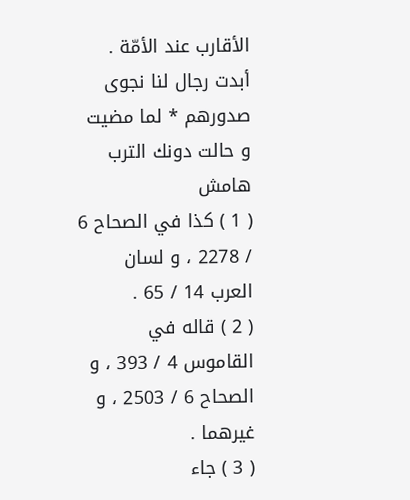الأقارب عند الأمّة .
أبدت رجال لنا نجوى صدورهم * لما مضيت و حالت دونك الترب
هامش
( 1 ) كذا في الصحاح 6 / 2278 ، و لسان العرب 14 / 65 .
( 2 ) قاله في القاموس 4 / 393 ، و الصحاح 6 / 2503 ، و غيرهما .
( 3 ) جاء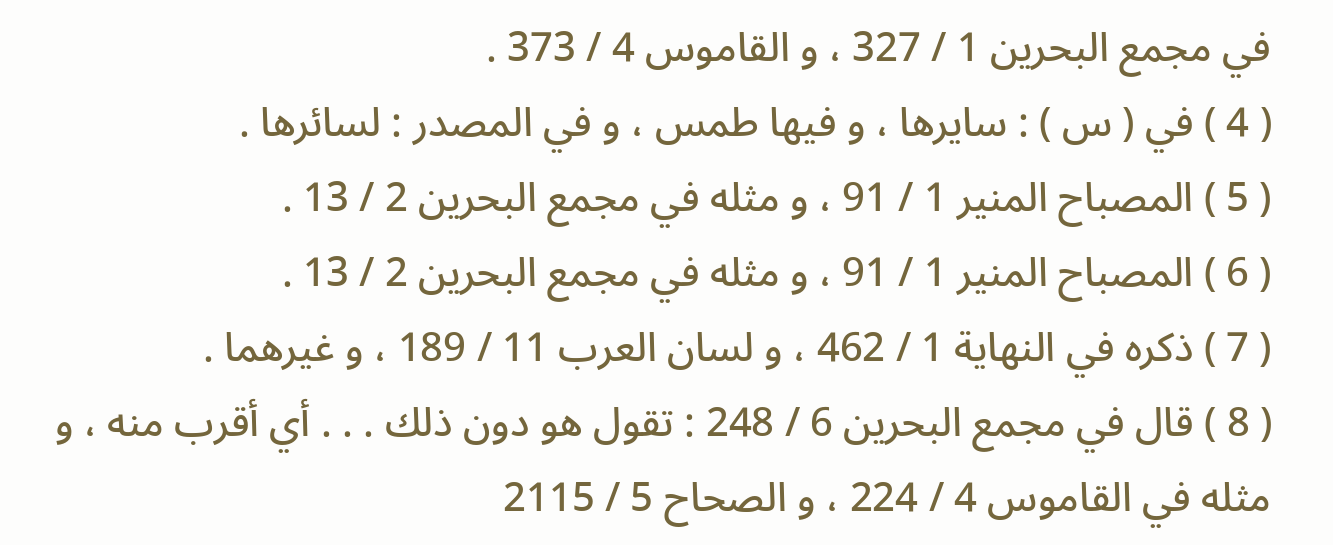في مجمع البحرين 1 / 327 ، و القاموس 4 / 373 .
( 4 ) في ( س ) : سايرها ، و فيها طمس ، و في المصدر : لسائرها .
( 5 ) المصباح المنير 1 / 91 ، و مثله في مجمع البحرين 2 / 13 .
( 6 ) المصباح المنير 1 / 91 ، و مثله في مجمع البحرين 2 / 13 .
( 7 ) ذكره في النهاية 1 / 462 ، و لسان العرب 11 / 189 ، و غيرهما .
( 8 ) قال في مجمع البحرين 6 / 248 : تقول هو دون ذلك . . . أي أقرب منه ، و مثله في القاموس 4 / 224 ، و الصحاح 5 / 2115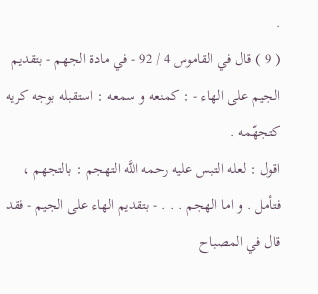.
( 9 ) قال في القاموس 4 / 92 - في مادة الجهم - بتقديم الجيم على الهاء - : كمنعه و سمعه : استقبله بوجه كريه كتجهّمه .
اقول : لعله التبس عليه رحمه اللَّه التهجم : بالتجهم ، فتأمل . و اما الهجم . . . - بتقديم الهاء على الجيم - فقد قال في المصباح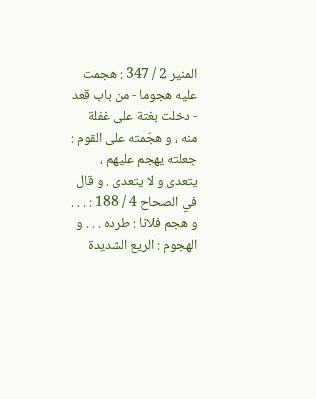المنير 2 / 347 : هجمت عليه هجوما - من باب قعد - دخلت بغتة على غفلة منه ، و هجّمته على القوم :
جعلته يهجم عليهم ، يتعدى و لا يتعدى . و قال في الصحاح 4 / 188 : . . . و هجم فلانا : طرده . . . و الهجوم : الريع الشديدة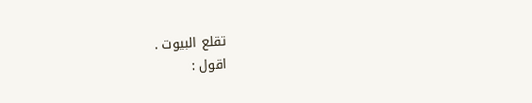تقلع البيوت .
اقول :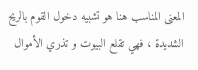المعنى المناسب هنا هو تشبيه دخول القوم بالريح الشديدة ، فهي تقلع البيوت و تذري الأموال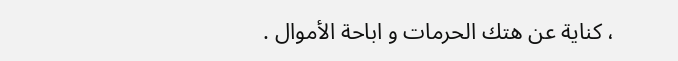، كناية عن هتك الحرمات و اباحة الأموال .